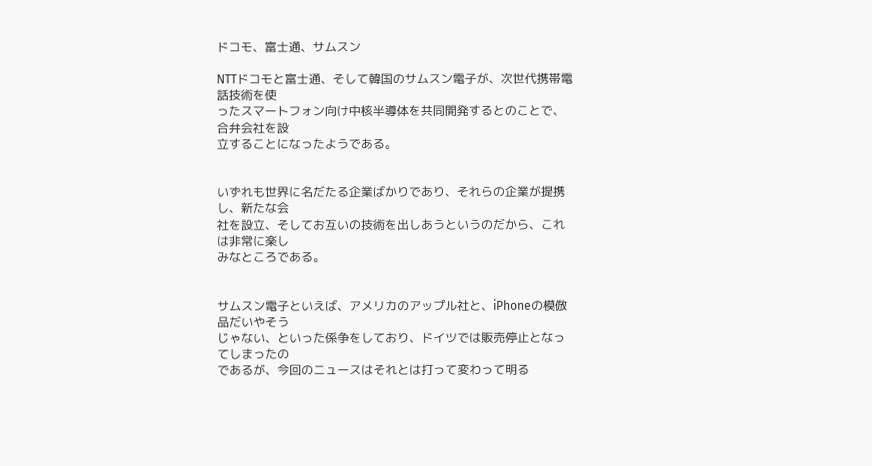ドコモ、富士通、サムスン

NTTドコモと富士通、そして韓国のサムスン電子が、次世代携帯電話技術を使
ったスマートフォン向け中核半導体を共同開発するとのことで、合弁会社を設
立することになったようである。


いずれも世界に名だたる企業ばかりであり、それらの企業が提携し、新たな会
社を設立、そしてお互いの技術を出しあうというのだから、これは非常に楽し
みなところである。


サムスン電子といえば、アメリカのアップル社と、iPhoneの模倣品だいやそう
じゃない、といった係争をしており、ドイツでは販売停止となってしまったの
であるが、今回のニュースはそれとは打って変わって明る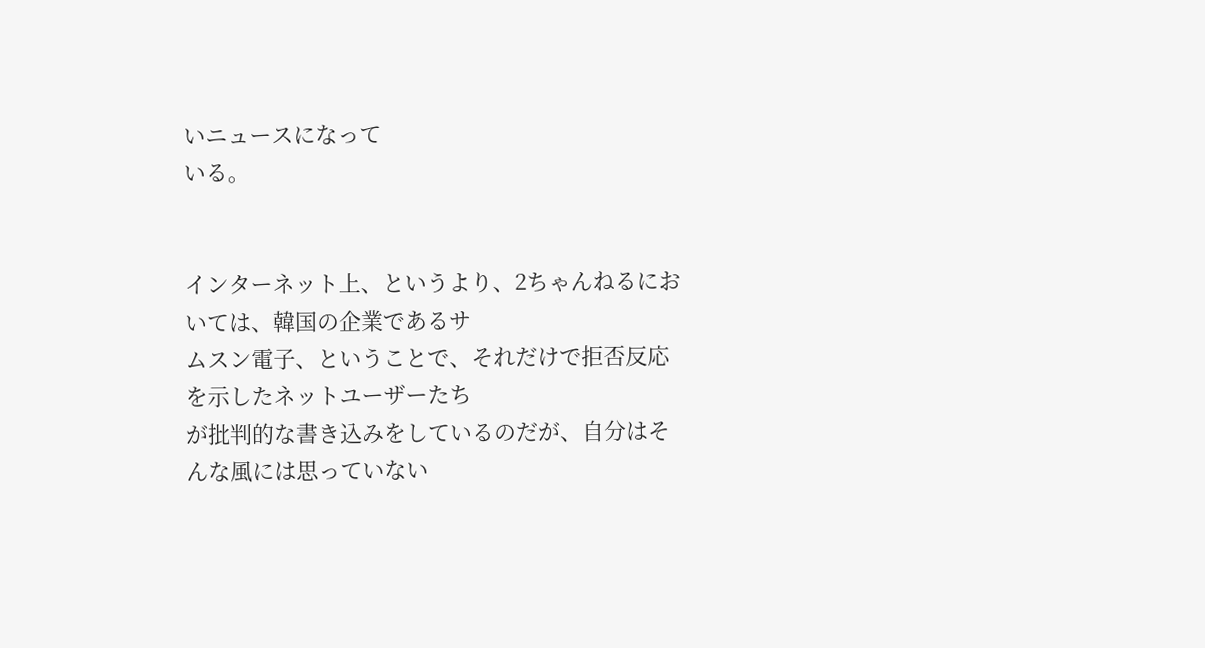いニュースになって
いる。


インターネット上、というより、2ちゃんねるにおいては、韓国の企業であるサ
ムスン電子、ということで、それだけで拒否反応を示したネットユーザーたち
が批判的な書き込みをしているのだが、自分はそんな風には思っていない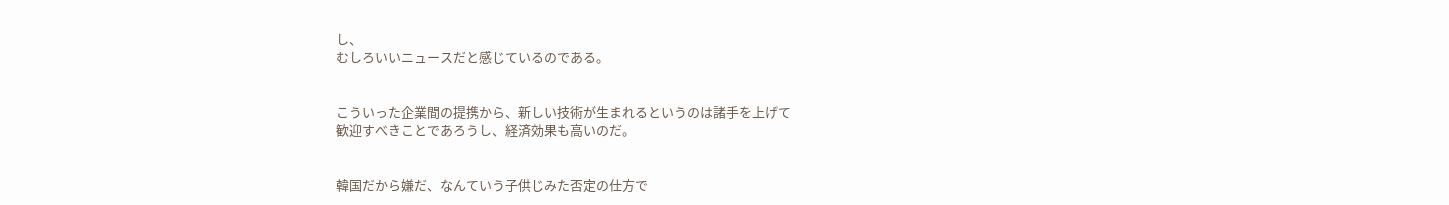し、
むしろいいニュースだと感じているのである。


こういった企業間の提携から、新しい技術が生まれるというのは諸手を上げて
歓迎すべきことであろうし、経済効果も高いのだ。


韓国だから嫌だ、なんていう子供じみた否定の仕方で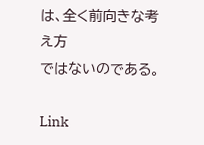は、全く前向きな考え方
ではないのである。

Link